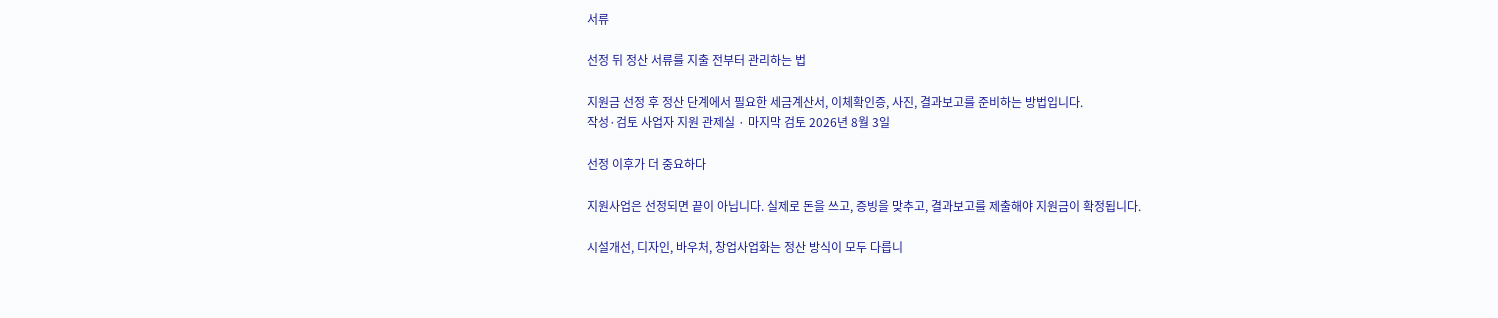서류

선정 뒤 정산 서류를 지출 전부터 관리하는 법

지원금 선정 후 정산 단계에서 필요한 세금계산서, 이체확인증, 사진, 결과보고를 준비하는 방법입니다.
작성·검토 사업자 지원 관제실 · 마지막 검토 2026년 8월 3일

선정 이후가 더 중요하다

지원사업은 선정되면 끝이 아닙니다. 실제로 돈을 쓰고, 증빙을 맞추고, 결과보고를 제출해야 지원금이 확정됩니다.

시설개선, 디자인, 바우처, 창업사업화는 정산 방식이 모두 다릅니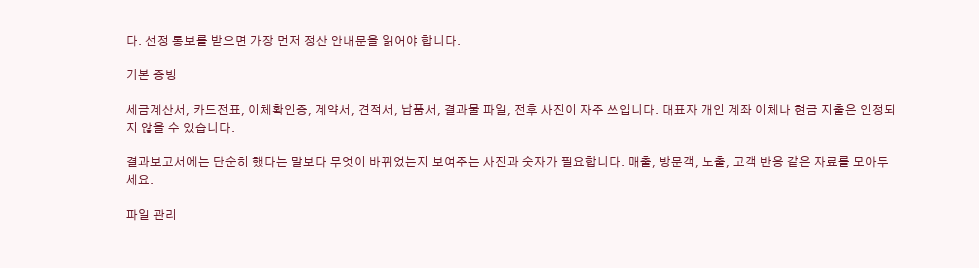다. 선정 통보를 받으면 가장 먼저 정산 안내문을 읽어야 합니다.

기본 증빙

세금계산서, 카드전표, 이체확인증, 계약서, 견적서, 납품서, 결과물 파일, 전후 사진이 자주 쓰입니다. 대표자 개인 계좌 이체나 현금 지출은 인정되지 않을 수 있습니다.

결과보고서에는 단순히 했다는 말보다 무엇이 바뀌었는지 보여주는 사진과 숫자가 필요합니다. 매출, 방문객, 노출, 고객 반응 같은 자료를 모아두세요.

파일 관리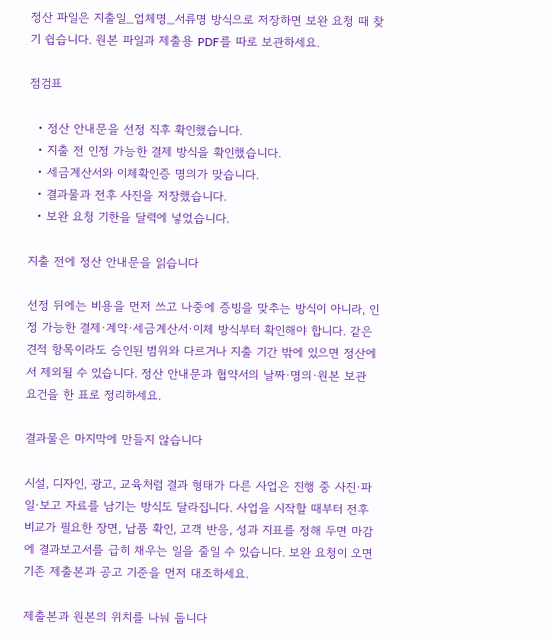정산 파일은 지출일_업체명_서류명 방식으로 저장하면 보완 요청 때 찾기 쉽습니다. 원본 파일과 제출용 PDF를 따로 보관하세요.

점검표

  • 정산 안내문을 선정 직후 확인했습니다.
  • 지출 전 인정 가능한 결제 방식을 확인했습니다.
  • 세금계산서와 이체확인증 명의가 맞습니다.
  • 결과물과 전후 사진을 저장했습니다.
  • 보완 요청 기한을 달력에 넣었습니다.

지출 전에 정산 안내문을 읽습니다

선정 뒤에는 비용을 먼저 쓰고 나중에 증빙을 맞추는 방식이 아니라, 인정 가능한 결제·계약·세금계산서·이체 방식부터 확인해야 합니다. 같은 견적 항목이라도 승인된 범위와 다르거나 지출 기간 밖에 있으면 정산에서 제외될 수 있습니다. 정산 안내문과 협약서의 날짜·명의·원본 보관 요건을 한 표로 정리하세요.

결과물은 마지막에 만들지 않습니다

시설, 디자인, 광고, 교육처럼 결과 형태가 다른 사업은 진행 중 사진·파일·보고 자료를 남기는 방식도 달라집니다. 사업을 시작할 때부터 전후 비교가 필요한 장면, 납품 확인, 고객 반응, 성과 지표를 정해 두면 마감에 결과보고서를 급히 채우는 일을 줄일 수 있습니다. 보완 요청이 오면 기존 제출본과 공고 기준을 먼저 대조하세요.

제출본과 원본의 위치를 나눠 둡니다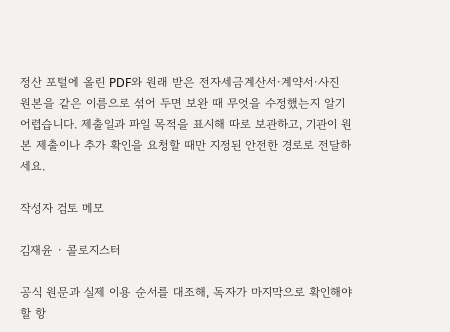정산 포털에 올린 PDF와 원래 받은 전자세금계산서·계약서·사진 원본을 같은 이름으로 섞어 두면 보완 때 무엇을 수정했는지 알기 어렵습니다. 제출일과 파일 목적을 표시해 따로 보관하고, 기관이 원본 제출이나 추가 확인을 요청할 때만 지정된 안전한 경로로 전달하세요.

작성자 검토 메모

김재윤 · 콜로지스터

공식 원문과 실제 이용 순서를 대조해, 독자가 마지막으로 확인해야 할 항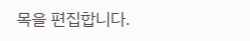목을 편집합니다.